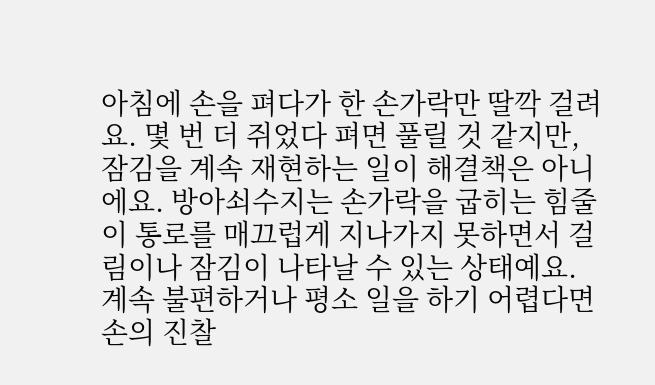아침에 손을 펴다가 한 손가락만 딸깍 걸려요. 몇 번 더 쥐었다 펴면 풀릴 것 같지만, 잠김을 계속 재현하는 일이 해결책은 아니에요. 방아쇠수지는 손가락을 굽히는 힘줄이 통로를 매끄럽게 지나가지 못하면서 걸림이나 잠김이 나타날 수 있는 상태예요. 계속 불편하거나 평소 일을 하기 어렵다면 손의 진찰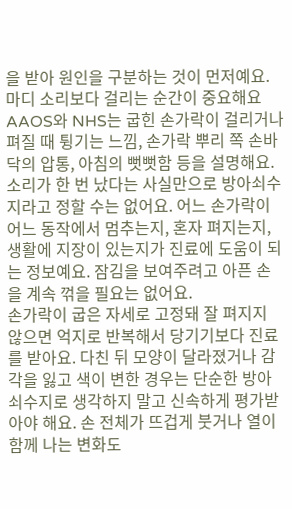을 받아 원인을 구분하는 것이 먼저예요.
마디 소리보다 걸리는 순간이 중요해요
AAOS와 NHS는 굽힌 손가락이 걸리거나 펴질 때 튕기는 느낌, 손가락 뿌리 쪽 손바닥의 압통, 아침의 뻣뻣함 등을 설명해요. 소리가 한 번 났다는 사실만으로 방아쇠수지라고 정할 수는 없어요. 어느 손가락이 어느 동작에서 멈추는지, 혼자 펴지는지, 생활에 지장이 있는지가 진료에 도움이 되는 정보예요. 잠김을 보여주려고 아픈 손을 계속 꺾을 필요는 없어요.
손가락이 굽은 자세로 고정돼 잘 펴지지 않으면 억지로 반복해서 당기기보다 진료를 받아요. 다친 뒤 모양이 달라졌거나 감각을 잃고 색이 변한 경우는 단순한 방아쇠수지로 생각하지 말고 신속하게 평가받아야 해요. 손 전체가 뜨겁게 붓거나 열이 함께 나는 변화도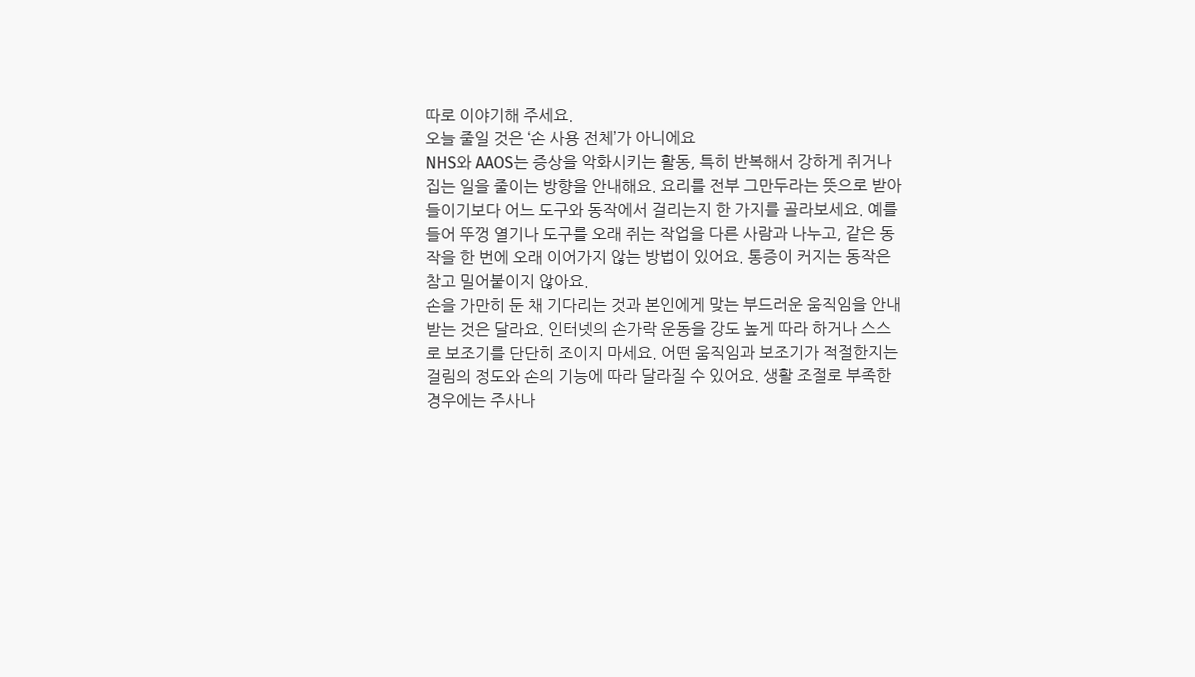따로 이야기해 주세요.
오늘 줄일 것은 ‘손 사용 전체’가 아니에요
NHS와 AAOS는 증상을 악화시키는 활동, 특히 반복해서 강하게 쥐거나 집는 일을 줄이는 방향을 안내해요. 요리를 전부 그만두라는 뜻으로 받아들이기보다 어느 도구와 동작에서 걸리는지 한 가지를 골라보세요. 예를 들어 뚜껑 열기나 도구를 오래 쥐는 작업을 다른 사람과 나누고, 같은 동작을 한 번에 오래 이어가지 않는 방법이 있어요. 통증이 커지는 동작은 참고 밀어붙이지 않아요.
손을 가만히 둔 채 기다리는 것과 본인에게 맞는 부드러운 움직임을 안내받는 것은 달라요. 인터넷의 손가락 운동을 강도 높게 따라 하거나 스스로 보조기를 단단히 조이지 마세요. 어떤 움직임과 보조기가 적절한지는 걸림의 정도와 손의 기능에 따라 달라질 수 있어요. 생활 조절로 부족한 경우에는 주사나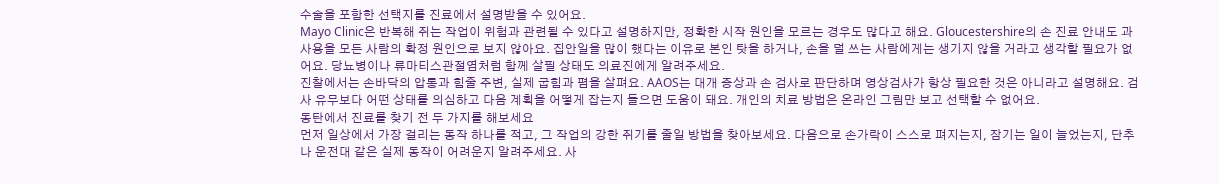수술을 포함한 선택지를 진료에서 설명받을 수 있어요.
Mayo Clinic은 반복해 쥐는 작업이 위험과 관련될 수 있다고 설명하지만, 정확한 시작 원인을 모르는 경우도 많다고 해요. Gloucestershire의 손 진료 안내도 과사용을 모든 사람의 확정 원인으로 보지 않아요. 집안일을 많이 했다는 이유로 본인 탓을 하거나, 손을 덜 쓰는 사람에게는 생기지 않을 거라고 생각할 필요가 없어요. 당뇨병이나 류마티스관절염처럼 함께 살필 상태도 의료진에게 알려주세요.
진찰에서는 손바닥의 압통과 힘줄 주변, 실제 굽힘과 폄을 살펴요. AAOS는 대개 증상과 손 검사로 판단하며 영상검사가 항상 필요한 것은 아니라고 설명해요. 검사 유무보다 어떤 상태를 의심하고 다음 계획을 어떻게 잡는지 들으면 도움이 돼요. 개인의 치료 방법은 온라인 그림만 보고 선택할 수 없어요.
동탄에서 진료를 찾기 전 두 가지를 해보세요
먼저 일상에서 가장 걸리는 동작 하나를 적고, 그 작업의 강한 쥐기를 줄일 방법을 찾아보세요. 다음으로 손가락이 스스로 펴지는지, 잠기는 일이 늘었는지, 단추나 운전대 같은 실제 동작이 어려운지 알려주세요. 사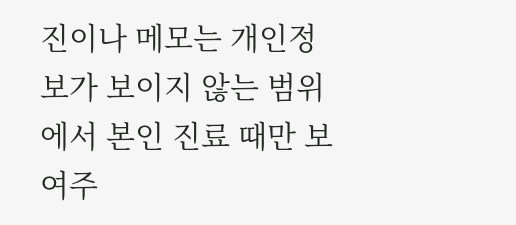진이나 메모는 개인정보가 보이지 않는 범위에서 본인 진료 때만 보여주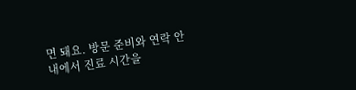면 돼요. 방문 준비와 연락 안내에서 진료 시간을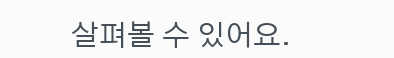살펴볼 수 있어요.